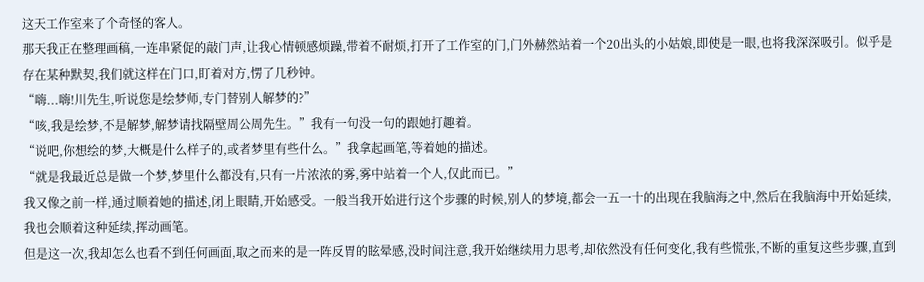这天工作室来了个奇怪的客人。
那天我正在整理画稿,一连串紧促的敲门声,让我心情顿感烦躁,带着不耐烦,打开了工作室的门,门外赫然站着一个20出头的小姑娘,即使是一眼,也将我深深吸引。似乎是存在某种默契,我们就这样在门口,盯着对方,愣了几秒钟。
“嗨...嗨!川先生,听说您是绘梦师,专门替别人解梦的?”
“咳,我是绘梦,不是解梦,解梦请找隔壁周公周先生。”我有一句没一句的跟她打趣着。
“说吧,你想绘的梦,大概是什么样子的,或者梦里有些什么。”我拿起画笔,等着她的描述。
“就是我最近总是做一个梦,梦里什么都没有,只有一片浓浓的雾,雾中站着一个人,仅此而已。”
我又像之前一样,通过顺着她的描述,闭上眼睛,开始感受。一般当我开始进行这个步骤的时候,别人的梦境,都会一五一十的出现在我脑海之中,然后在我脑海中开始延续,我也会顺着这种延续,挥动画笔。
但是这一次,我却怎么也看不到任何画面,取之而来的是一阵反胃的眩晕感,没时间注意,我开始继续用力思考,却依然没有任何变化,我有些慌张,不断的重复这些步骤,直到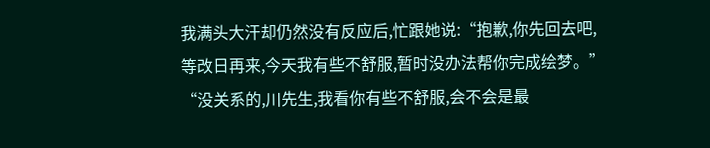我满头大汗却仍然没有反应后,忙跟她说:“抱歉,你先回去吧,等改日再来,今天我有些不舒服,暂时没办法帮你完成绘梦。”
“没关系的,川先生,我看你有些不舒服,会不会是最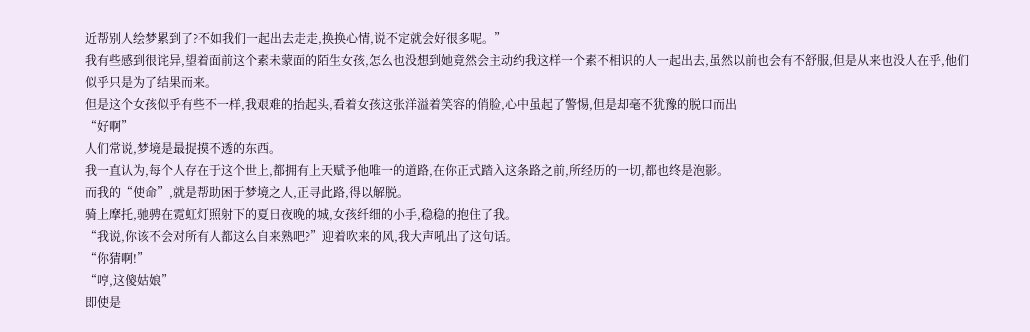近帮别人绘梦累到了?不如我们一起出去走走,换换心情,说不定就会好很多呢。”
我有些感到很诧异,望着面前这个素未蒙面的陌生女孩,怎么也没想到她竟然会主动约我这样一个素不相识的人一起出去,虽然以前也会有不舒服,但是从来也没人在乎,他们似乎只是为了结果而来。
但是这个女孩似乎有些不一样,我艰难的抬起头,看着女孩这张洋溢着笑容的俏脸,心中虽起了警惕,但是却毫不犹豫的脱口而出
“好啊”
人们常说,梦境是最捉摸不透的东西。
我一直认为,每个人存在于这个世上,都拥有上天赋予他唯一的道路,在你正式踏入这条路之前,所经历的一切,都也终是泡影。
而我的“使命”,就是帮助困于梦境之人,正寻此路,得以解脱。
骑上摩托,驰骋在霓虹灯照射下的夏日夜晚的城,女孩纤细的小手,稳稳的抱住了我。
“我说,你该不会对所有人都这么自来熟吧?”迎着吹来的风,我大声吼出了这句话。
“你猜啊!”
“哼,这傻姑娘”
即使是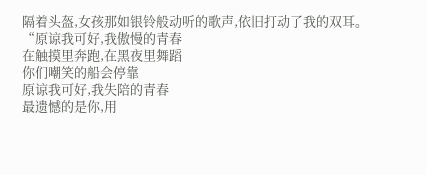隔着头盔,女孩那如银铃般动听的歌声,依旧打动了我的双耳。
“原谅我可好,我傲慢的青春
在触摸里奔跑,在黑夜里舞蹈
你们嘲笑的船会停靠
原谅我可好,我失陪的青春
最遗憾的是你,用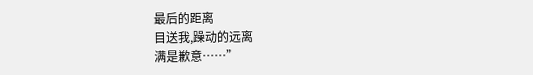最后的距离
目送我,躁动的远离
满是歉意……”